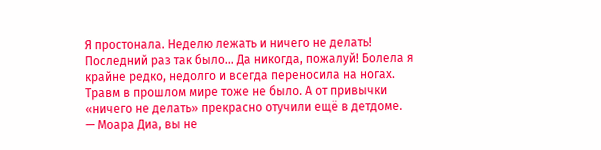Я простонала. Неделю лежать и ничего не делать! Последний раз так было… Да никогда, пожалуй! Болела я крайне редко, недолго и всегда переносила на ногах. Травм в прошлом мире тоже не было. А от привычки «ничего не делать» прекрасно отучили ещё в детдоме.
— Моара Диа, вы не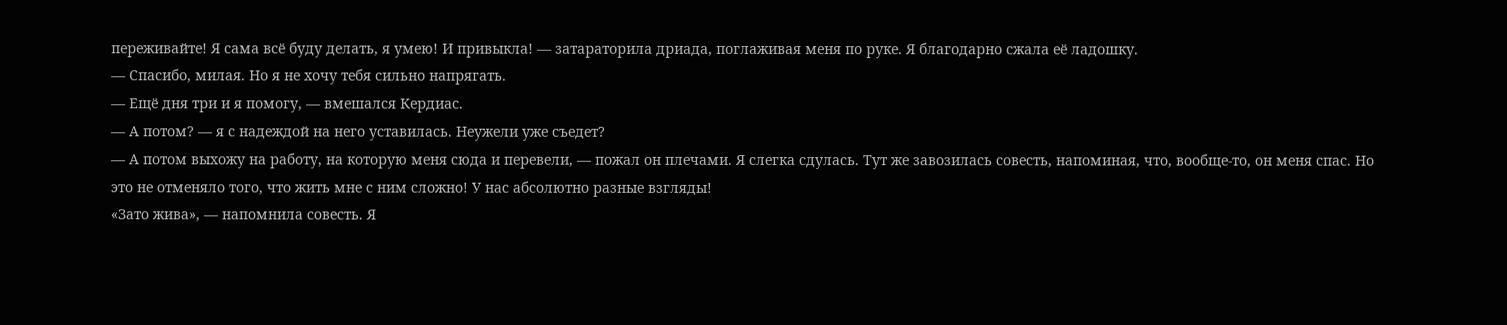переживайте! Я сама всё буду делать, я умею! И привыкла! — затараторила дриада, поглаживая меня по руке. Я благодарно сжала её ладошку.
— Спасибо, милая. Но я не хочу тебя сильно напрягать.
— Ещё дня три и я помогу, — вмешался Кердиас.
— А потом? — я с надеждой на него уставилась. Неужели уже съедет?
— А потом выхожу на работу, на которую меня сюда и перевели, — пожал он плечами. Я слегка сдулась. Тут же завозилась совесть, напоминая, что, вообще-то, он меня спас. Но это не отменяло того, что жить мне с ним сложно! У нас абсолютно разные взгляды!
«Зато жива», — напомнила совесть. Я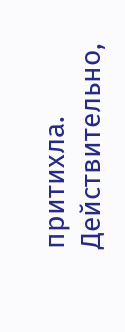притихла. Действительно,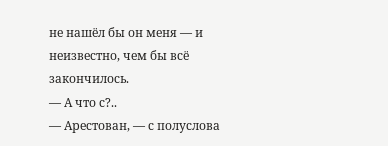не нашёл бы он меня — и неизвестно, чем бы всё закончилось.
— А что с?..
— Арестован, — с полуслова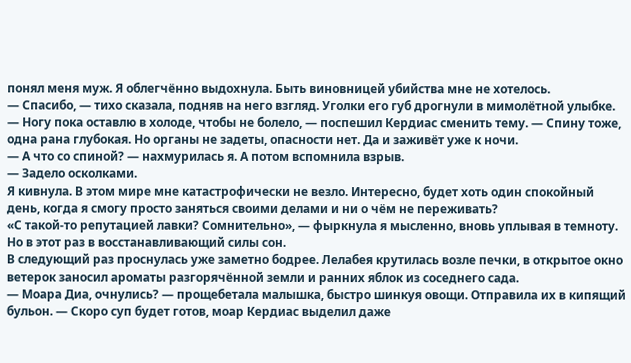понял меня муж. Я облегчённо выдохнула. Быть виновницей убийства мне не хотелось.
— Спасибо, — тихо сказала, подняв на него взгляд. Уголки его губ дрогнули в мимолётной улыбке.
— Ногу пока оставлю в холоде, чтобы не болело, — поспешил Кердиас сменить тему. — Спину тоже, одна рана глубокая. Но органы не задеты, опасности нет. Да и заживёт уже к ночи.
— А что со спиной? — нахмурилась я. А потом вспомнила взрыв.
— Задело осколками.
Я кивнула. В этом мире мне катастрофически не везло. Интересно, будет хоть один спокойный день, когда я смогу просто заняться своими делами и ни о чём не переживать?
«С такой-то репутацией лавки? Сомнительно», — фыркнула я мысленно, вновь уплывая в темноту. Но в этот раз в восстанавливающий силы сон.
В следующий раз проснулась уже заметно бодрее. Лелабея крутилась возле печки, в открытое окно ветерок заносил ароматы разгорячённой земли и ранних яблок из соседнего сада.
— Моара Диа, очнулись? — прощебетала малышка, быстро шинкуя овощи. Отправила их в кипящий бульон. — Скоро суп будет готов, моар Кердиас выделил даже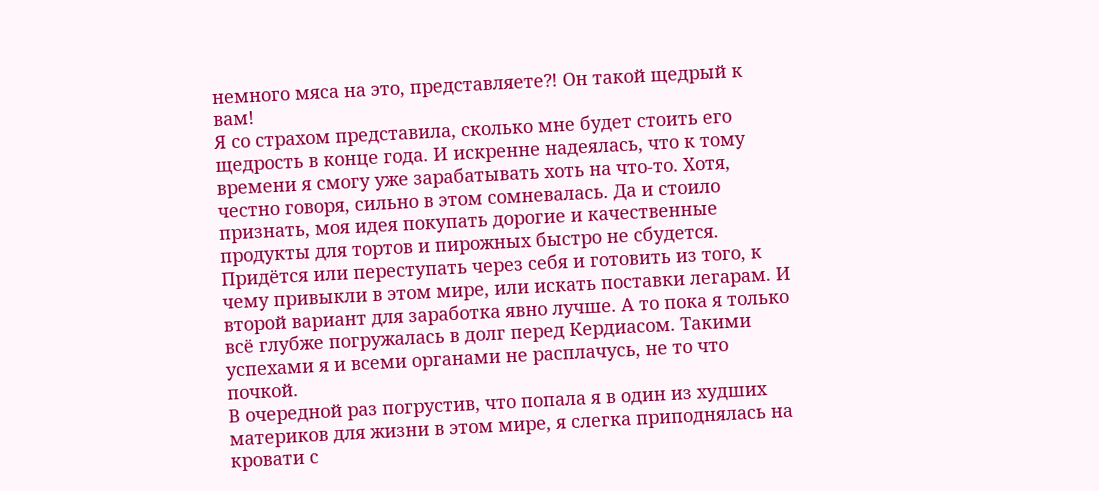немного мяса на это, представляете⁈ Он такой щедрый к вам!
Я со страхом представила, сколько мне будет стоить его щедрость в конце года. И искренне надеялась, что к тому времени я смогу уже зарабатывать хоть на что-то. Хотя, честно говоря, сильно в этом сомневалась. Да и стоило признать, моя идея покупать дорогие и качественные продукты для тортов и пирожных быстро не сбудется. Придётся или переступать через себя и готовить из того, к чему привыкли в этом мире, или искать поставки легарам. И второй вариант для заработка явно лучше. А то пока я только всё глубже погружалась в долг перед Кердиасом. Такими успехами я и всеми органами не расплачусь, не то что почкой.
В очередной раз погрустив, что попала я в один из худших материков для жизни в этом мире, я слегка приподнялась на кровати с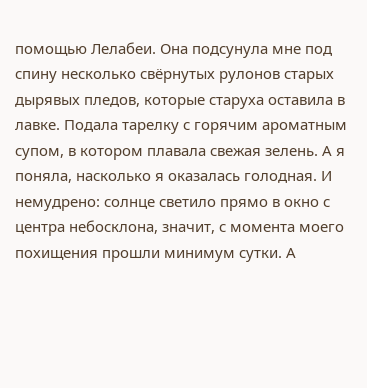помощью Лелабеи. Она подсунула мне под спину несколько свёрнутых рулонов старых дырявых пледов, которые старуха оставила в лавке. Подала тарелку с горячим ароматным супом, в котором плавала свежая зелень. А я поняла, насколько я оказалась голодная. И немудрено: солнце светило прямо в окно с центра небосклона, значит, с момента моего похищения прошли минимум сутки. А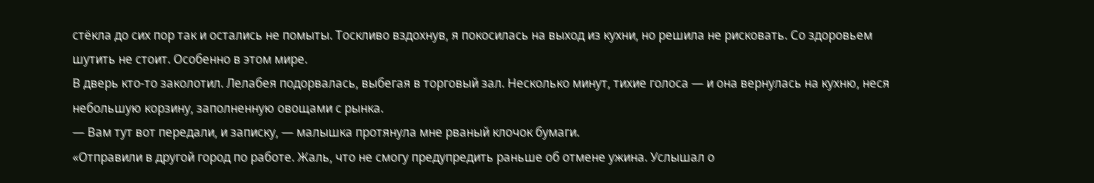стёкла до сих пор так и остались не помыты. Тоскливо вздохнув, я покосилась на выход из кухни, но решила не рисковать. Со здоровьем шутить не стоит. Особенно в этом мире.
В дверь кто-то заколотил. Лелабея подорвалась, выбегая в торговый зал. Несколько минут, тихие голоса — и она вернулась на кухню, неся небольшую корзину, заполненную овощами с рынка.
— Вам тут вот передали, и записку, — малышка протянула мне рваный клочок бумаги.
«Отправили в другой город по работе. Жаль, что не смогу предупредить раньше об отмене ужина. Услышал о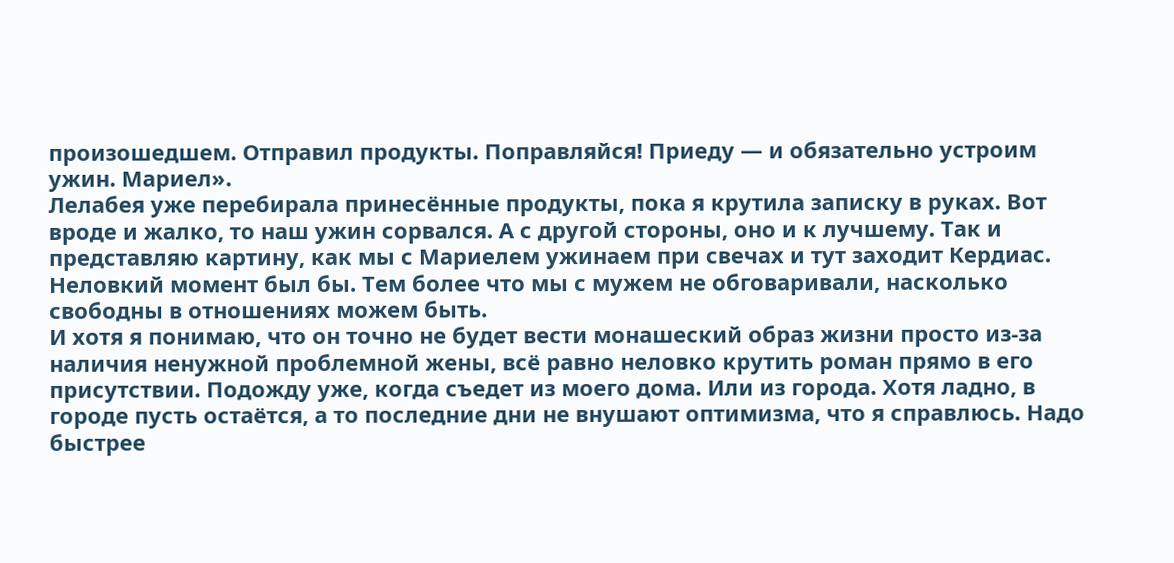произошедшем. Отправил продукты. Поправляйся! Приеду — и обязательно устроим ужин. Мариел».
Лелабея уже перебирала принесённые продукты, пока я крутила записку в руках. Вот вроде и жалко, то наш ужин сорвался. А с другой стороны, оно и к лучшему. Так и представляю картину, как мы с Мариелем ужинаем при свечах и тут заходит Кердиас. Неловкий момент был бы. Тем более что мы с мужем не обговаривали, насколько свободны в отношениях можем быть.
И хотя я понимаю, что он точно не будет вести монашеский образ жизни просто из-за наличия ненужной проблемной жены, всё равно неловко крутить роман прямо в его присутствии. Подожду уже, когда съедет из моего дома. Или из города. Хотя ладно, в городе пусть остаётся, а то последние дни не внушают оптимизма, что я справлюсь. Надо быстрее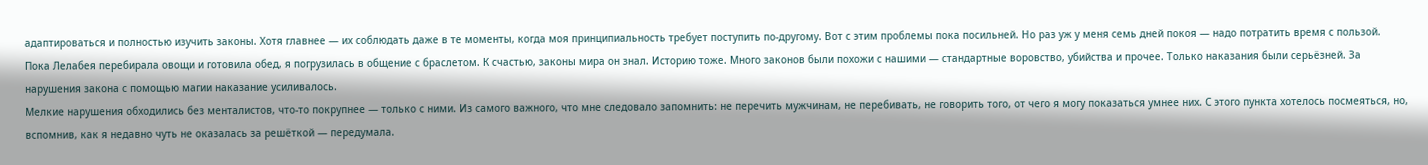адаптироваться и полностью изучить законы. Хотя главнее — их соблюдать даже в те моменты, когда моя принципиальность требует поступить по-другому. Вот с этим проблемы пока посильней. Но раз уж у меня семь дней покоя — надо потратить время с пользой.
Пока Лелабея перебирала овощи и готовила обед, я погрузилась в общение с браслетом. К счастью, законы мира он знал. Историю тоже. Много законов были похожи с нашими — стандартные воровство, убийства и прочее. Только наказания были серьёзней. За нарушения закона с помощью магии наказание усиливалось.
Мелкие нарушения обходились без менталистов, что-то покрупнее — только с ними. Из самого важного, что мне следовало запомнить: не перечить мужчинам, не перебивать, не говорить того, от чего я могу показаться умнее них. С этого пункта хотелось посмеяться, но, вспомнив, как я недавно чуть не оказалась за решёткой — передумала.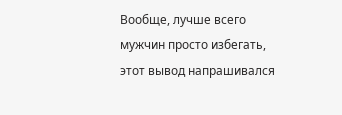Вообще, лучше всего мужчин просто избегать, этот вывод напрашивался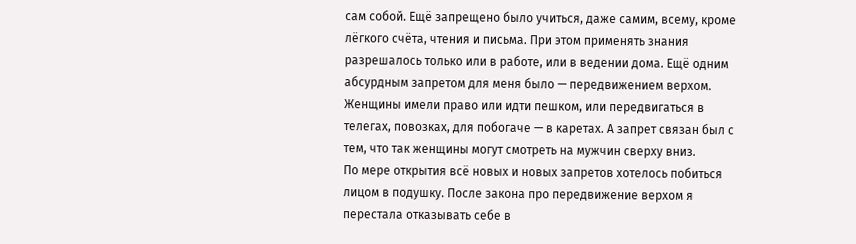сам собой. Ещё запрещено было учиться, даже самим, всему, кроме лёгкого счёта, чтения и письма. При этом применять знания разрешалось только или в работе, или в ведении дома. Ещё одним абсурдным запретом для меня было — передвижением верхом. Женщины имели право или идти пешком, или передвигаться в телегах, повозках, для побогаче — в каретах. А запрет связан был с тем, что так женщины могут смотреть на мужчин сверху вниз.
По мере открытия всё новых и новых запретов хотелось побиться лицом в подушку. После закона про передвижение верхом я перестала отказывать себе в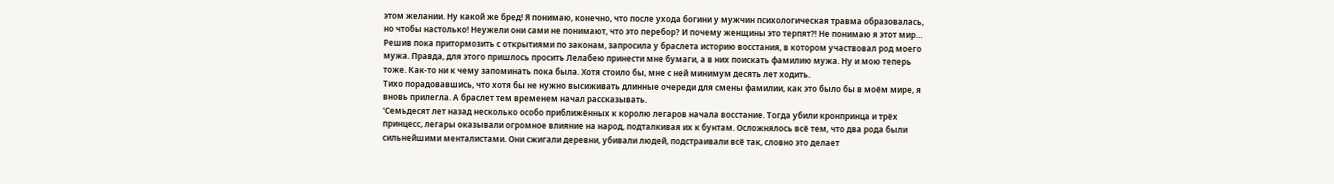этом желании. Ну какой же бред! Я понимаю, конечно, что после ухода богини у мужчин психологическая травма образовалась, но чтобы настолько! Неужели они сами не понимают, что это перебор? И почему женщины это терпят⁈ Не понимаю я этот мир…
Решив пока притормозить с открытиями по законам, запросила у браслета историю восстания, в котором участвовал род моего мужа. Правда, для этого пришлось просить Лелабею принести мне бумаги, а в них поискать фамилию мужа. Ну и мою теперь тоже. Как-то ни к чему запоминать пока была. Хотя стоило бы, мне с ней минимум десять лет ходить.
Тихо порадовавшись, что хотя бы не нужно высиживать длинные очереди для смены фамилии, как это было бы в моём мире, я вновь прилегла. А браслет тем временем начал рассказывать.
'Семьдесят лет назад несколько особо приближённых к королю легаров начала восстание. Тогда убили кронпринца и трёх принцесс, легары оказывали огромное влияние на народ, подталкивая их к бунтам. Осложнялось всё тем, что два рода были сильнейшими менталистами. Они сжигали деревни, убивали людей, подстраивали всё так, словно это делает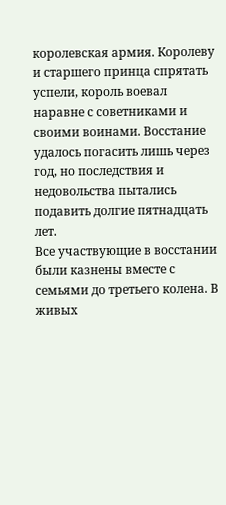королевская армия. Королеву и старшего принца спрятать успели, король воевал наравне с советниками и своими воинами. Восстание удалось погасить лишь через год, но последствия и недовольства пытались подавить долгие пятнадцать лет.
Все участвующие в восстании были казнены вместе с семьями до третьего колена. В живых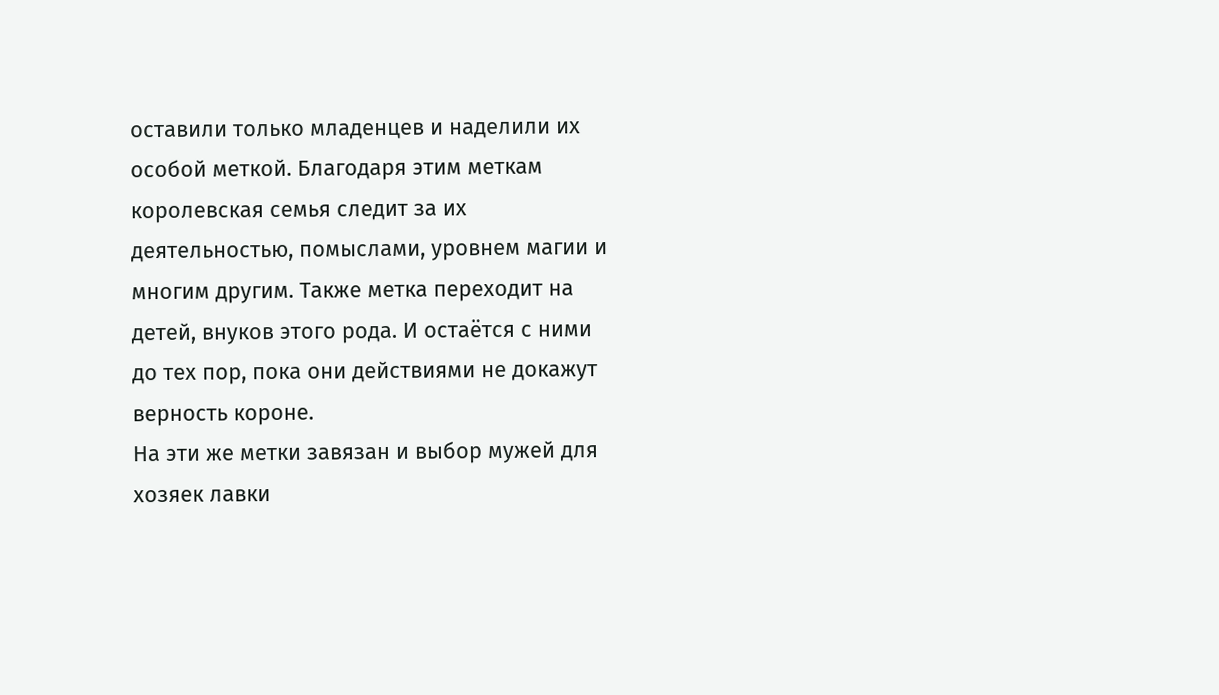оставили только младенцев и наделили их особой меткой. Благодаря этим меткам королевская семья следит за их деятельностью, помыслами, уровнем магии и многим другим. Также метка переходит на детей, внуков этого рода. И остаётся с ними до тех пор, пока они действиями не докажут верность короне.
На эти же метки завязан и выбор мужей для хозяек лавки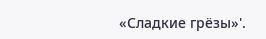«Сладкие грёзы»'.